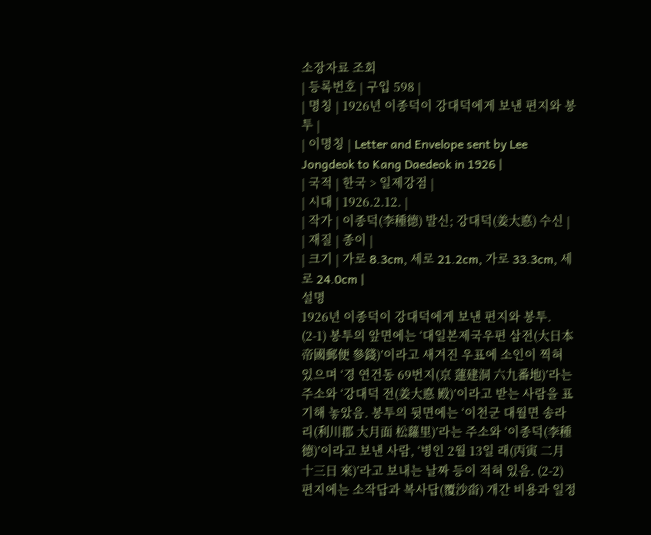소장자료 조회
| 등록번호 | 구입 598 |
| 명칭 | 1926년 이종덕이 강대덕에게 보낸 편지와 봉투 |
| 이명칭 | Letter and Envelope sent by Lee Jongdeok to Kang Daedeok in 1926 |
| 국적 | 한국 > 일제강점 |
| 시대 | 1926.2.12. |
| 작가 | 이종덕(李種德) 발신; 강대덕(姜大悳) 수신 |
| 재질 | 종이 |
| 크기 | 가로 8.3cm, 세로 21.2cm, 가로 33.3cm, 세로 24.0cm |
설명
1926년 이종덕이 강대덕에게 보낸 편지와 봉투. (2-1) 봉투의 앞면에는 ‘대일본제국우편 삼전(大日本帝國郵便 參錢)’이라고 새겨진 우표에 소인이 찍혀 있으며 ‘경 연건동 69번지(京 蓮建洞 六九番地)’라는 주소와 ‘강대덕 전(姜大悳 殿)’이라고 받는 사람을 표기해 놓았음. 봉투의 뒷면에는 ‘이천군 대월면 송라리(利川郡 大月面 松蘿里)’라는 주소와 ‘이종덕(李種德)’이라고 보낸 사람, ‘병인 2월 13일 래(丙寅 二月 十三日 來)’라고 보내는 날짜 등이 적혀 있음. (2-2) 편지에는 소작답과 복사답(覆沙畓) 개간 비용과 일정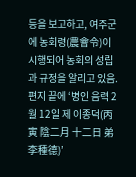등을 보고하고, 여주군에 농회령(農會令)이 시행되어 농회의 성립과 규정을 알리고 있음. 편지 끝에 ‘병인 음력 2월 12일 제 이종덕(丙寅 陰二月 十二日 弟 李種德)’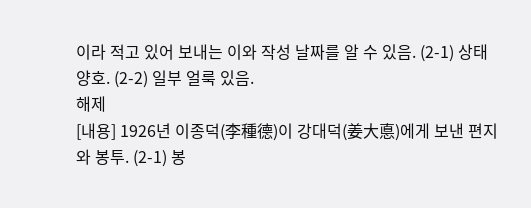이라 적고 있어 보내는 이와 작성 날짜를 알 수 있음. (2-1) 상태 양호. (2-2) 일부 얼룩 있음.
해제
[내용] 1926년 이종덕(李種德)이 강대덕(姜大悳)에게 보낸 편지와 봉투. (2-1) 봉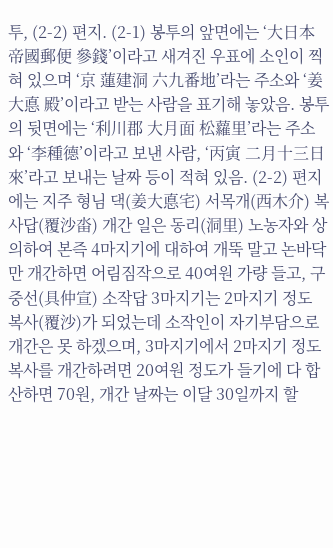투, (2-2) 편지. (2-1) 봉투의 앞면에는 ‘大日本帝國郵便 參錢’이라고 새겨진 우표에 소인이 찍혀 있으며 ‘京 蓮建洞 六九番地’라는 주소와 ‘姜大悳 殿’이라고 받는 사람을 표기해 놓았음. 봉투의 뒷면에는 ‘利川郡 大月面 松蘿里’라는 주소와 ‘李種德’이라고 보낸 사람, ‘丙寅 二月十三日來’라고 보내는 날짜 등이 적혀 있음. (2-2) 편지에는 지주 형님 댁(姜大悳宅) 서목개(西木介) 복사답(覆沙畓) 개간 일은 동리(洞里) 노농자와 상의하여 본즉 4마지기에 대하여 개뚝 말고 논바닥만 개간하면 어림짐작으로 40여원 가량 들고, 구중선(具仲宣) 소작답 3마지기는 2마지기 정도 복사(覆沙)가 되었는데 소작인이 자기부담으로 개간은 못 하겠으며, 3마지기에서 2마지기 정도 복사를 개간하려면 20여원 정도가 들기에 다 합산하면 70원, 개간 날짜는 이달 30일까지 할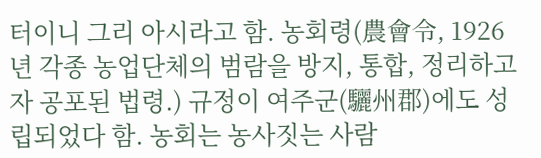터이니 그리 아시라고 함. 농회령(農會令, 1926년 각종 농업단체의 범람을 방지, 통합, 정리하고자 공포된 법령.) 규정이 여주군(驪州郡)에도 성립되었다 함. 농회는 농사짓는 사람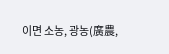이면 소농, 광농(廣農,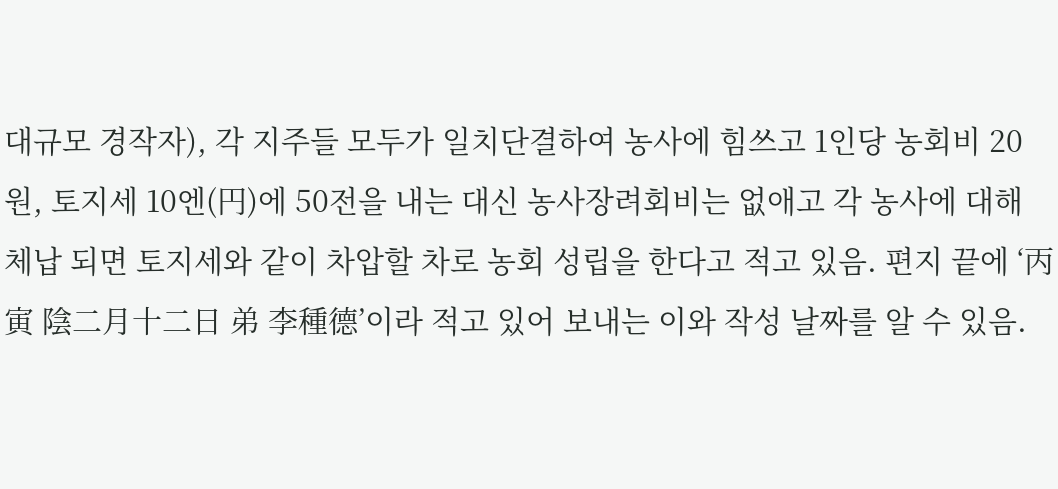대규모 경작자), 각 지주들 모두가 일치단결하여 농사에 힘쓰고 1인당 농회비 20원, 토지세 10엔(円)에 50전을 내는 대신 농사장려회비는 없애고 각 농사에 대해 체납 되면 토지세와 같이 차압할 차로 농회 성립을 한다고 적고 있음. 편지 끝에 ‘丙寅 陰二月十二日 弟 李種德’이라 적고 있어 보내는 이와 작성 날짜를 알 수 있음.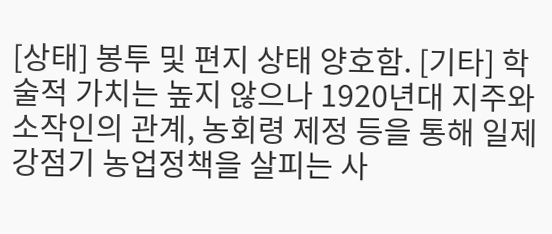[상태] 봉투 및 편지 상태 양호함. [기타] 학술적 가치는 높지 않으나 1920년대 지주와 소작인의 관계, 농회령 제정 등을 통해 일제강점기 농업정책을 살피는 사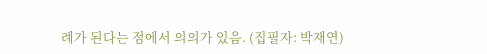례가 된다는 점에서 의의가 있음. (집필자: 박재연)